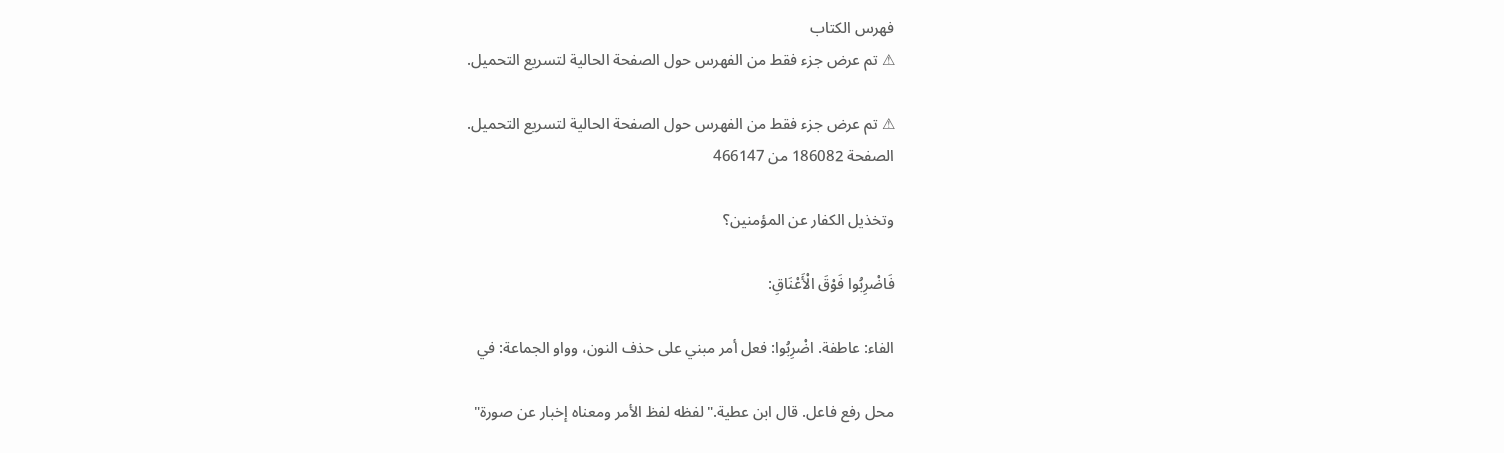فهرس الكتاب
⚠ تم عرض جزء فقط من الفهرس حول الصفحة الحالية لتسريع التحميل.

⚠ تم عرض جزء فقط من الفهرس حول الصفحة الحالية لتسريع التحميل.
الصفحة 186082 من 466147

وتخذيل الكفار عن المؤمنين؟

فَاضْرِبُوا فَوْقَ الْأَعْنَاقِ:

الفاء: عاطفة. اضْرِبُوا: فعل أمر مبني على حذف النون، وواو الجماعة: في

محل رفع فاعل. قال ابن عطية."لفظه لفظ الأمر ومعناه إخبار عن صورة"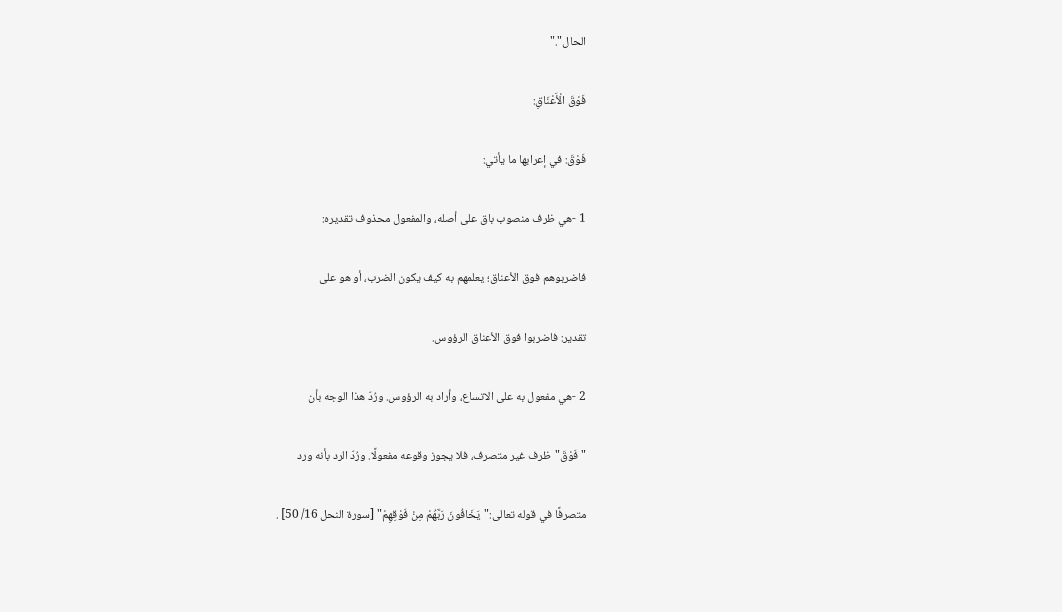الحال"."

فَوْقَ الْأَعْنَاقِ:

فَوْقَ: في إعرابها ما يأتي:

1 -هي ظرف منصوب باق على أصله، والمفعول محذوف تقديره:

فاضربوهم فوق الأعناق؛ يعلمهم به كيف يكون الضرب، أو هو على

تقدير: فاضربوا فوق الأعناق الرؤوس.

2 -هي مفعول به على الاتساع، وأراد به الرؤوس. ورُدّ هذا الوجه بأن

"فَوْقَ"ظرف غير متصرف، فلا يجوز وقوعه مفعولًا. ورُدّ الرد بأنه ورد

متصرفًا في قوله تعالى:"يَخَافُونَ رَبَّهُمْ مِنْ فَوْقِهِمْ" [سورة النحل 16/ 50] .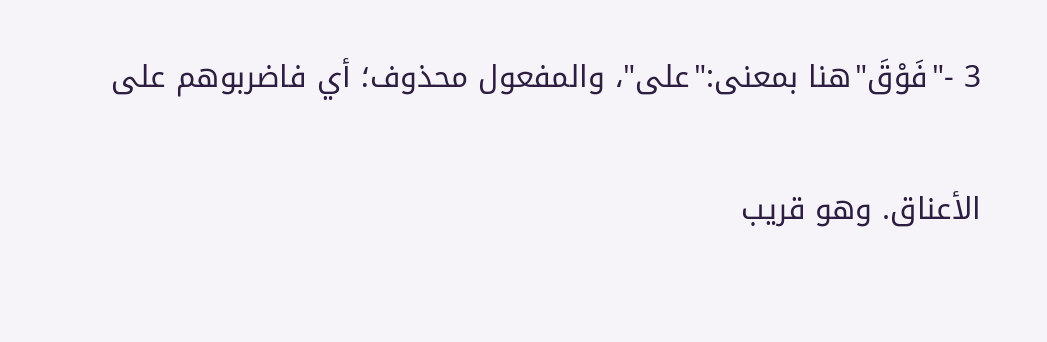3 -"فَوْقَ"هنا بمعنى:"على"، والمفعول محذوف؛ أي فاضربوهم على

الأعناق. وهو قريب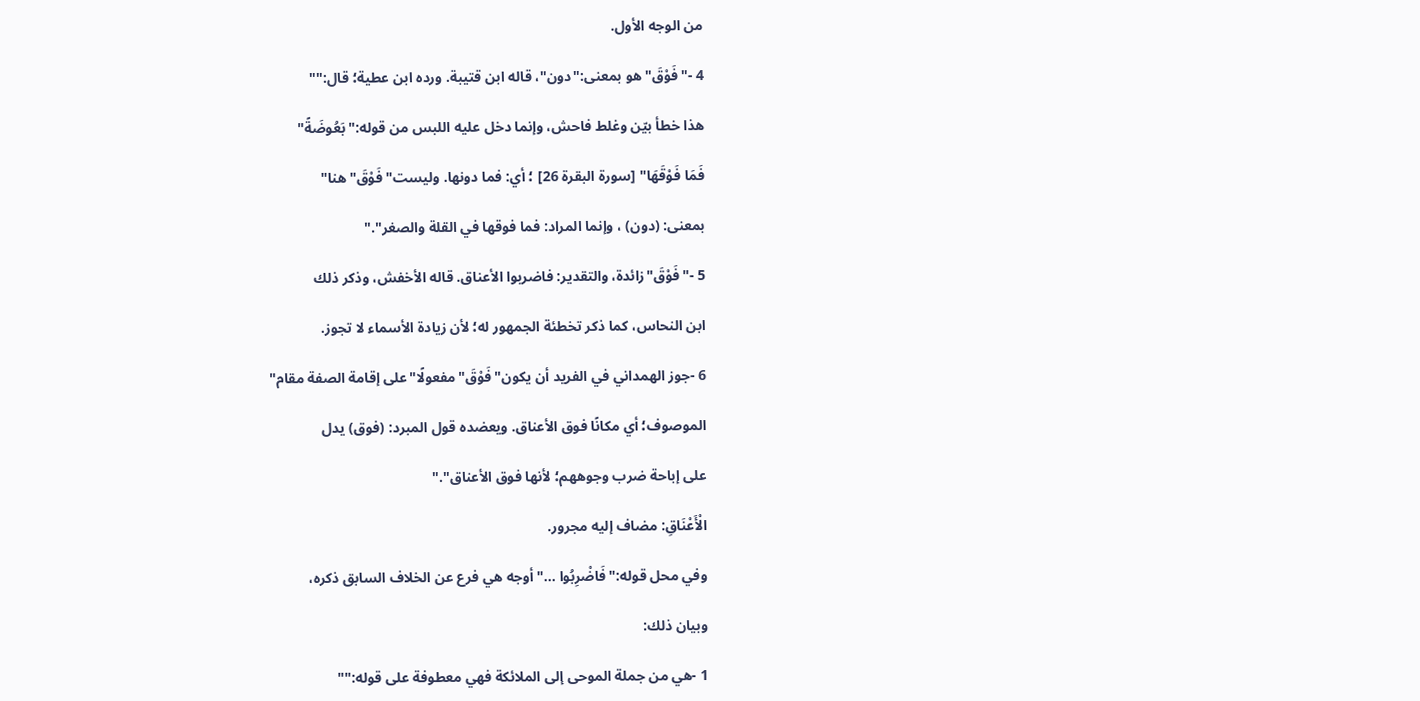من الوجه الأول.

4 -"فَوْقَ"هو بمعنى:"دون"، قاله ابن قتيبة. ورده ابن عطية؛ قال:""

هذا خطأ بيّن وغلط فاحش، وإنما دخل عليه اللبس من قوله:"بَعُوضَةً"

فَمَا فَوْقَهَا" [سورة البقرة 26] ؛ أي: فما دونها. وليست"فَوْقَ"هنا"

بمعنى: (دون) ، وإنما المراد: فما فوقها في القلة والصغر"."

5 -"فَوْقَ"زائدة، والتقدير: فاضربوا الأعناق. قاله الأخفش، وذكر ذلك

ابن النحاس، كما ذكر تخطئة الجمهور له؛ لأن زيادة الأسماء لا تجوز.

6 -جوز الهمداني في الفريد أن يكون"فَوْقَ"مفعولًا"على إقامة الصفة مقام"

الموصوف؛ أي مكانًا فوق الأعناق. ويعضده قول المبرد: (فوق) يدل

على إباحة ضرب وجوههم؛ لأنها فوق الأعناق"."

الْأَعْنَاقِ: مضاف إليه مجرور.

وفي محل قوله:"فَاضْرِبُوا ..."أوجه هي فرع عن الخلاف السابق ذكره،

وبيان ذلك:

1 -هي من جملة الموحى إلى الملائكة فهي معطوفة على قوله:""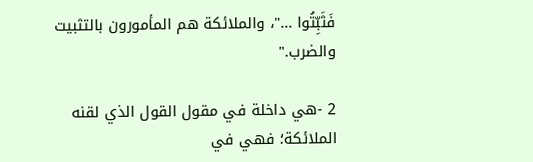فَثَبِّتُوا ..."، والملائكة هم المأمورون بالتثبيت والضرب."

2 -هي داخلة في مقول القول الذي لقنه الملائكة؛ فهي في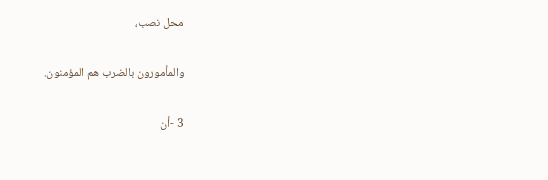محل نصب،

والمأمورون بالضرب هم المؤمنون.

3 -أن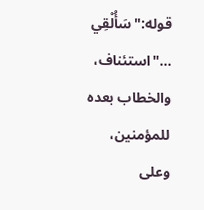قوله:"سَأُلْقِي ..."استئناف، والخطاب بعده للمؤمنين، وعلى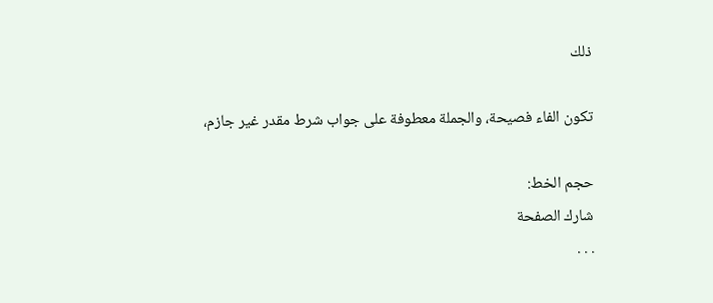ذلك

تكون الفاء فصيحة، والجملة معطوفة على جواب شرط مقدر غير جازم،

حجم الخط:
شارك الصفحة
. . .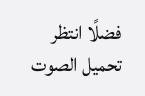فضلًا انتظر تحميل الصوت